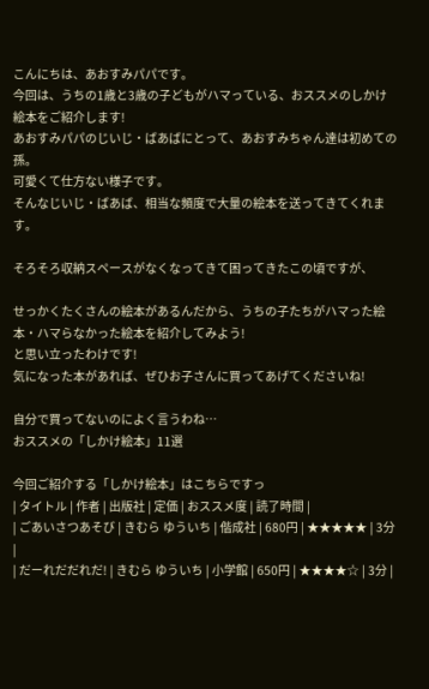こんにちは、あおすみパパです。
今回は、うちの1歳と3歳の子どもがハマっている、おススメのしかけ絵本をご紹介します!
あおすみパパのじいじ・ばあばにとって、あおすみちゃん達は初めての孫。
可愛くて仕方ない様子です。
そんなじいじ・ばあば、相当な頻度で大量の絵本を送ってきてくれます。

そろそろ収納スペースがなくなってきて困ってきたこの頃ですが、

せっかくたくさんの絵本があるんだから、うちの子たちがハマった絵本・ハマらなかった絵本を紹介してみよう!
と思い立ったわけです!
気になった本があれば、ぜひお子さんに買ってあげてくださいね!

自分で買ってないのによく言うわね…
おススメの「しかけ絵本」11選

今回ご紹介する「しかけ絵本」はこちらですっ
| タイトル | 作者 | 出版社 | 定価 | おススメ度 | 読了時間 |
| ごあいさつあそび | きむら ゆういち | 偕成社 | 680円 | ★★★★★ | 3分 |
| だーれだだれだ! | きむら ゆういち | 小学館 | 650円 | ★★★★☆ | 3分 |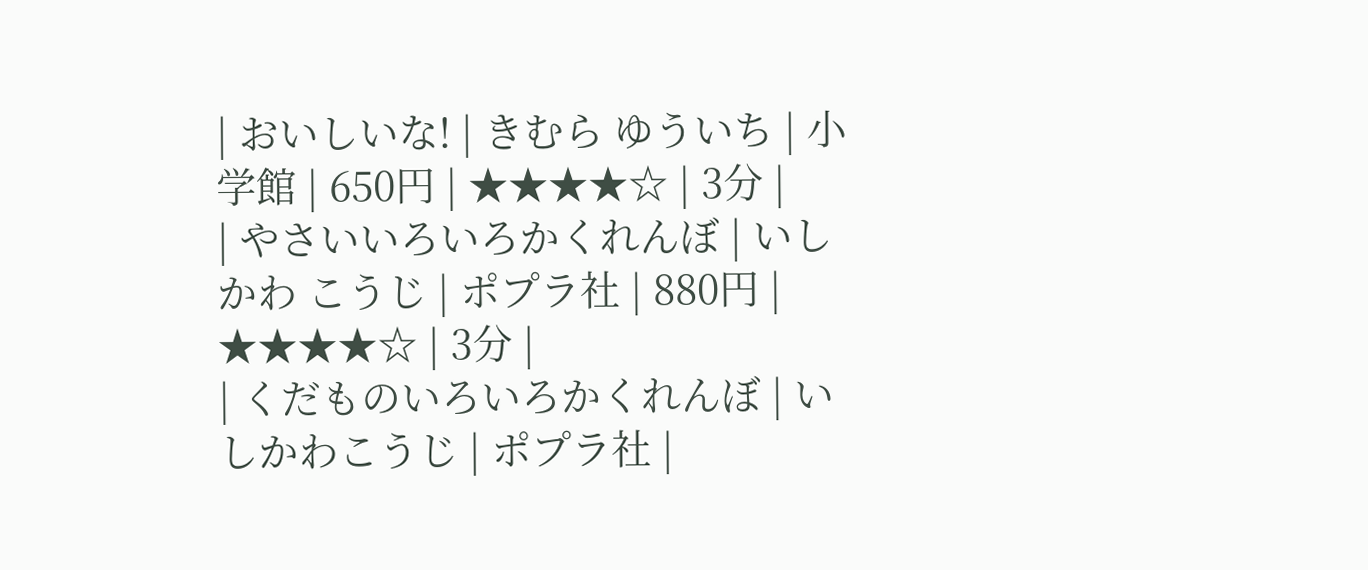| おいしいな! | きむら ゆういち | 小学館 | 650円 | ★★★★☆ | 3分 |
| やさいいろいろかくれんぼ | いしかわ こうじ | ポプラ社 | 880円 | ★★★★☆ | 3分 |
| くだものいろいろかくれんぼ | いしかわこうじ | ポプラ社 |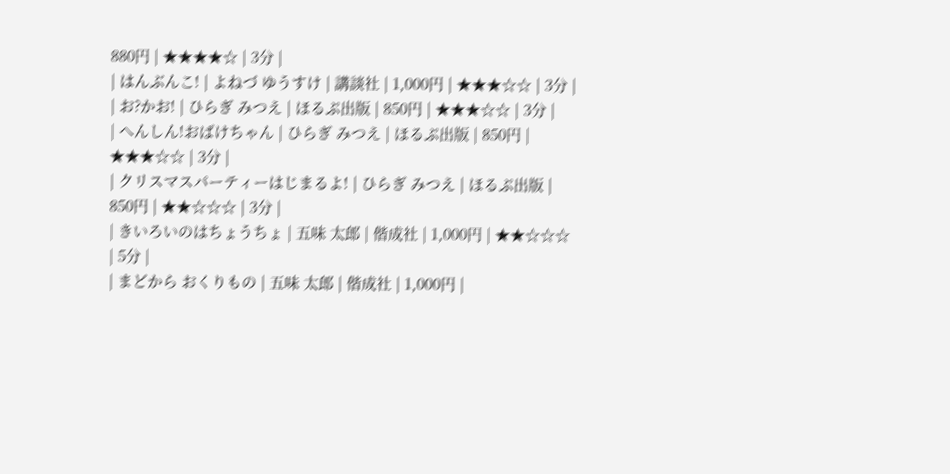880円 | ★★★★☆ | 3分 |
| はんぶんこ! | よねづ ゆうすけ | 講談社 | 1,000円 | ★★★☆☆ | 3分 |
| お?かお! | ひらぎ みつえ | ほるぷ出版 | 850円 | ★★★☆☆ | 3分 |
| へんしん!おばけちゃん | ひらぎ みつえ | ほるぷ出版 | 850円 | ★★★☆☆ | 3分 |
| クリスマスパーティーはじまるよ! | ひらぎ みつえ | ほるぷ出版 | 850円 | ★★☆☆☆ | 3分 |
| きいろいのはちょうちょ | 五味 太郎 | 偕成社 | 1,000円 | ★★☆☆☆ | 5分 |
| まどから おくりもの | 五味 太郎 | 偕成社 | 1,000円 |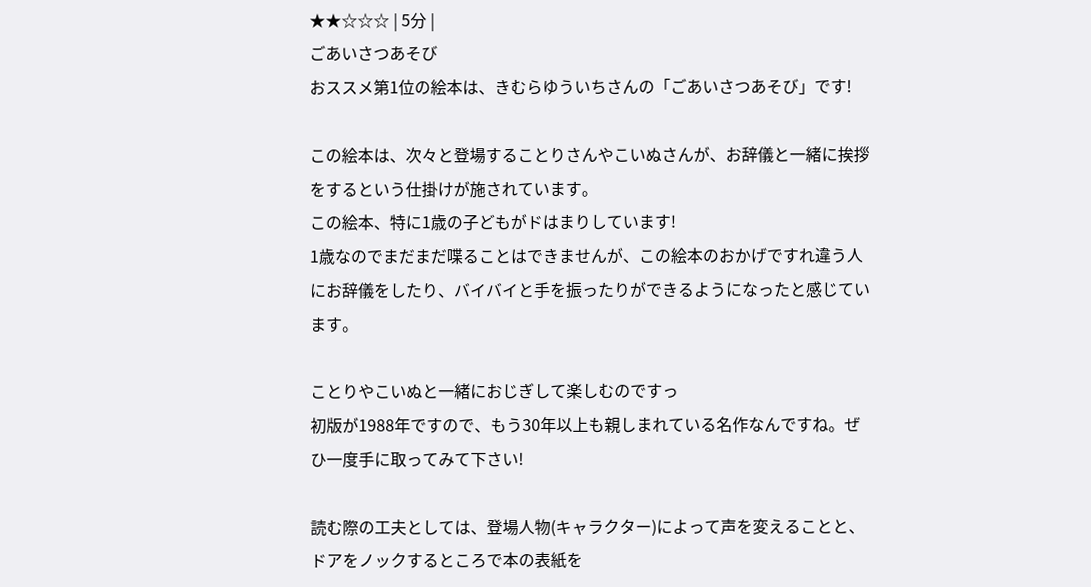★★☆☆☆ | 5分 |
ごあいさつあそび
おススメ第1位の絵本は、きむらゆういちさんの「ごあいさつあそび」です!

この絵本は、次々と登場することりさんやこいぬさんが、お辞儀と一緒に挨拶をするという仕掛けが施されています。
この絵本、特に1歳の子どもがドはまりしています!
1歳なのでまだまだ喋ることはできませんが、この絵本のおかげですれ違う人にお辞儀をしたり、バイバイと手を振ったりができるようになったと感じています。

ことりやこいぬと一緒におじぎして楽しむのですっ
初版が1988年ですので、もう30年以上も親しまれている名作なんですね。ぜひ一度手に取ってみて下さい!

読む際の工夫としては、登場人物(キャラクター)によって声を変えることと、ドアをノックするところで本の表紙を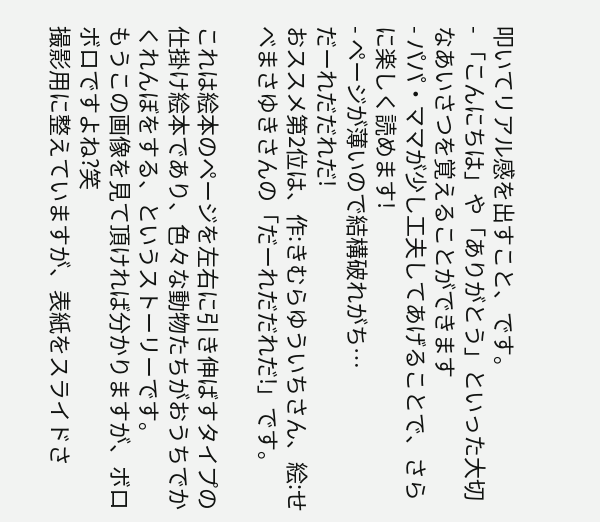叩いてリアル感を出すこと、です。
- 「こんにちは」や「ありがとう」といった大切なあいさつを覚えることができます
- パパ・ママが少し工夫してあげることで、さらに楽しく読めます!
- ページが薄いので結構破れがち…
だーれだだれだ!
おススメ第2位は、作:きむらゆういちさん、絵:せべまさゆきさんの「だーれだだれだ!」です。

これは絵本のページを左右に引き伸ばすタイプの仕掛け絵本であり、色々な動物たちがおうちでかくれんぼをする、というストーリーです。
もうこの画像を見て頂ければ分かりますが、ボロボロですよね?笑
撮影用に整えていますが、表紙をスライドさ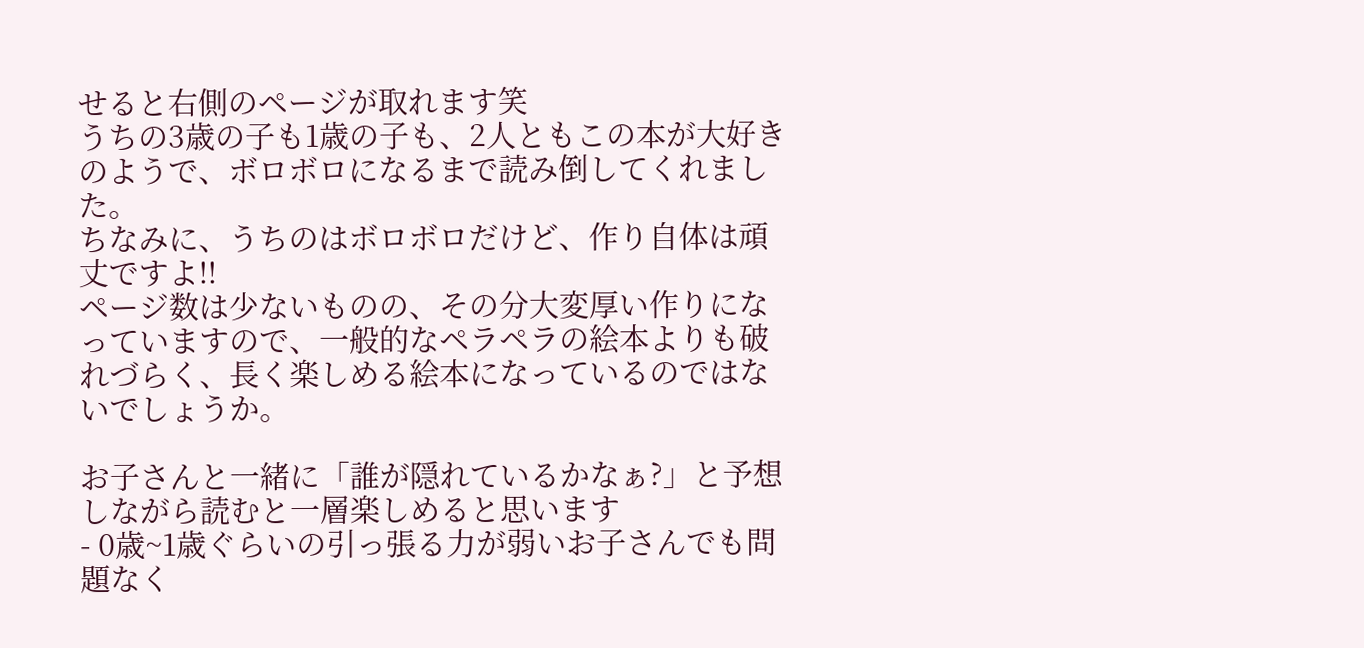せると右側のページが取れます笑
うちの3歳の子も1歳の子も、2人ともこの本が大好きのようで、ボロボロになるまで読み倒してくれました。
ちなみに、うちのはボロボロだけど、作り自体は頑丈ですよ!!
ページ数は少ないものの、その分大変厚い作りになっていますので、一般的なペラペラの絵本よりも破れづらく、長く楽しめる絵本になっているのではないでしょうか。

お子さんと一緒に「誰が隠れているかなぁ?」と予想しながら読むと一層楽しめると思います
- 0歳~1歳ぐらいの引っ張る力が弱いお子さんでも問題なく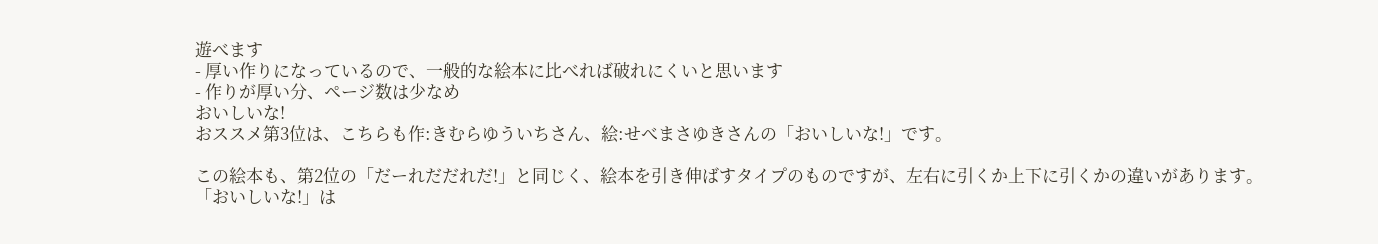遊べます
- 厚い作りになっているので、一般的な絵本に比べれば破れにくいと思います
- 作りが厚い分、ページ数は少なめ
おいしいな!
おススメ第3位は、こちらも作:きむらゆういちさん、絵:せべまさゆきさんの「おいしいな!」です。

この絵本も、第2位の「だーれだだれだ!」と同じく、絵本を引き伸ばすタイプのものですが、左右に引くか上下に引くかの違いがあります。
「おいしいな!」は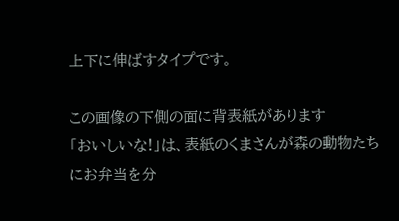上下に伸ばすタイプです。

この画像の下側の面に背表紙があります
「おいしいな!」は、表紙のくまさんが森の動物たちにお弁当を分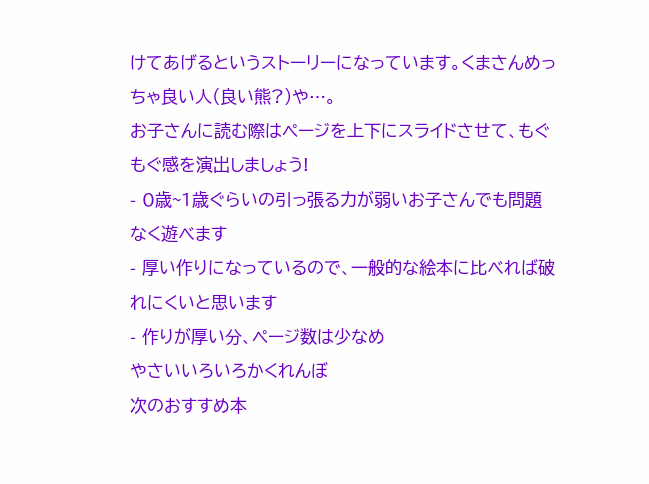けてあげるというストーリーになっています。くまさんめっちゃ良い人(良い熊?)や…。
お子さんに読む際はページを上下にスライドさせて、もぐもぐ感を演出しましょう!
- 0歳~1歳ぐらいの引っ張る力が弱いお子さんでも問題なく遊べます
- 厚い作りになっているので、一般的な絵本に比べれば破れにくいと思います
- 作りが厚い分、ページ数は少なめ
やさいいろいろかくれんぼ
次のおすすめ本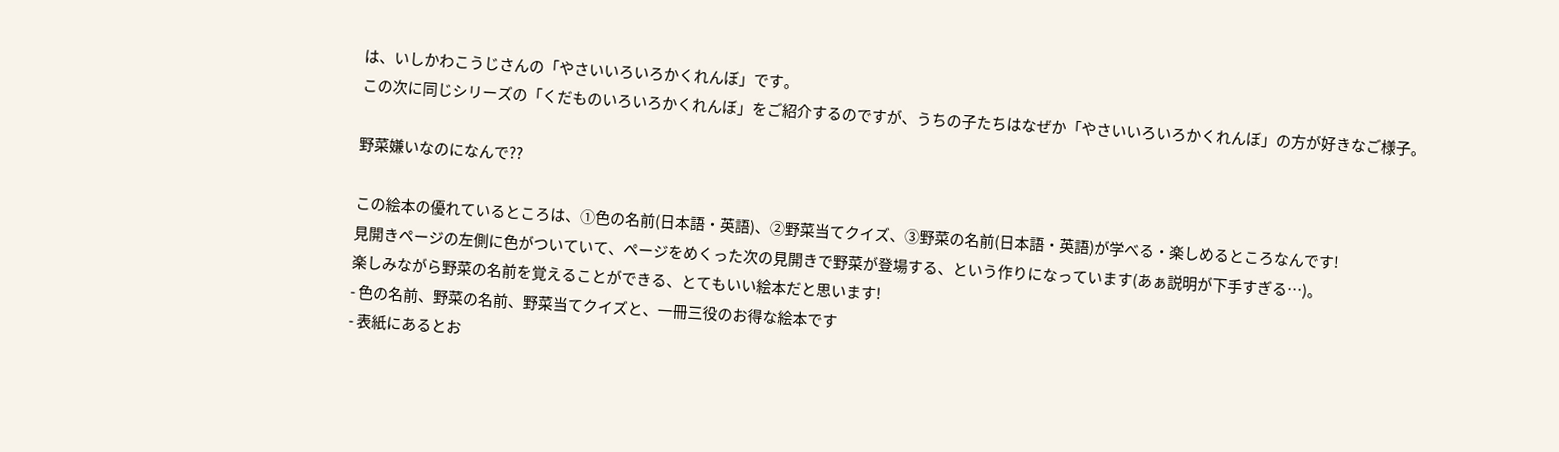は、いしかわこうじさんの「やさいいろいろかくれんぼ」です。
この次に同じシリーズの「くだものいろいろかくれんぼ」をご紹介するのですが、うちの子たちはなぜか「やさいいろいろかくれんぼ」の方が好きなご様子。

野菜嫌いなのになんで??

この絵本の優れているところは、①色の名前(日本語・英語)、②野菜当てクイズ、③野菜の名前(日本語・英語)が学べる・楽しめるところなんです!
見開きページの左側に色がついていて、ページをめくった次の見開きで野菜が登場する、という作りになっています(あぁ説明が下手すぎる…)。
楽しみながら野菜の名前を覚えることができる、とてもいい絵本だと思います!
- 色の名前、野菜の名前、野菜当てクイズと、一冊三役のお得な絵本です
- 表紙にあるとお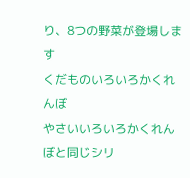り、8つの野菜が登場します
くだものいろいろかくれんぼ
やさいいろいろかくれんぼと同じシリ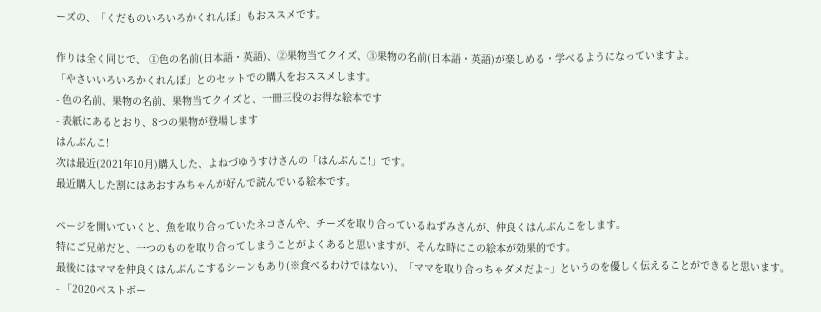ーズの、「くだものいろいろかくれんぼ」もおススメです。

作りは全く同じで、 ①色の名前(日本語・英語)、②果物当てクイズ、③果物の名前(日本語・英語)が楽しめる・学べるようになっていますよ。
「やさいいろいろかくれんぼ」とのセットでの購入をおススメします。
- 色の名前、果物の名前、果物当てクイズと、一冊三役のお得な絵本です
- 表紙にあるとおり、8つの果物が登場します
はんぶんこ!
次は最近(2021年10月)購入した、よねづゆうすけさんの「はんぶんこ!」です。
最近購入した割にはあおすみちゃんが好んで読んでいる絵本です。

ページを開いていくと、魚を取り合っていたネコさんや、チーズを取り合っているねずみさんが、仲良くはんぶんこをします。
特にご兄弟だと、一つのものを取り合ってしまうことがよくあると思いますが、そんな時にこの絵本が効果的です。
最後にはママを仲良くはんぶんこするシーンもあり(※食べるわけではない)、「ママを取り合っちゃダメだよ~」というのを優しく伝えることができると思います。
- 「2020ベストボー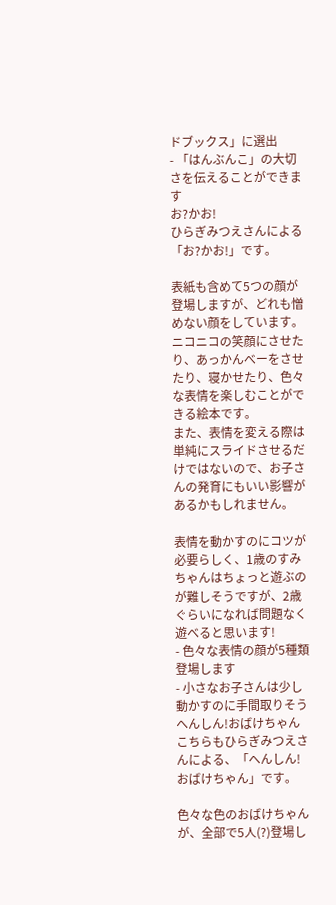ドブックス」に選出
- 「はんぶんこ」の大切さを伝えることができます
お?かお!
ひらぎみつえさんによる「お?かお!」です。

表紙も含めて5つの顔が登場しますが、どれも憎めない顔をしています。
ニコニコの笑顔にさせたり、あっかんべーをさせたり、寝かせたり、色々な表情を楽しむことができる絵本です。
また、表情を変える際は単純にスライドさせるだけではないので、お子さんの発育にもいい影響があるかもしれません。

表情を動かすのにコツが必要らしく、1歳のすみちゃんはちょっと遊ぶのが難しそうですが、2歳ぐらいになれば問題なく遊べると思います!
- 色々な表情の顔が5種類登場します
- 小さなお子さんは少し動かすのに手間取りそう
へんしん!おばけちゃん
こちらもひらぎみつえさんによる、「へんしん!おばけちゃん」です。

色々な色のおばけちゃんが、全部で5人(?)登場し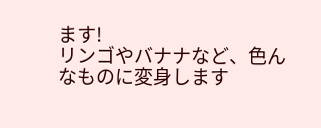ます!
リンゴやバナナなど、色んなものに変身します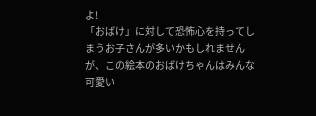よ!
「おばけ」に対して恐怖心を持ってしまうお子さんが多いかもしれませんが、この絵本のおばけちゃんはみんな可愛い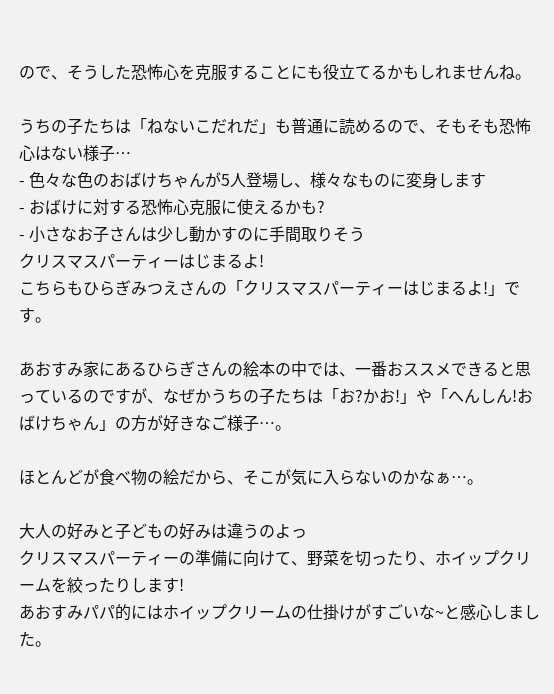ので、そうした恐怖心を克服することにも役立てるかもしれませんね。

うちの子たちは「ねないこだれだ」も普通に読めるので、そもそも恐怖心はない様子…
- 色々な色のおばけちゃんが5人登場し、様々なものに変身します
- おばけに対する恐怖心克服に使えるかも?
- 小さなお子さんは少し動かすのに手間取りそう
クリスマスパーティーはじまるよ!
こちらもひらぎみつえさんの「クリスマスパーティーはじまるよ!」です。

あおすみ家にあるひらぎさんの絵本の中では、一番おススメできると思っているのですが、なぜかうちの子たちは「お?かお!」や「へんしん!おばけちゃん」の方が好きなご様子…。

ほとんどが食べ物の絵だから、そこが気に入らないのかなぁ…。

大人の好みと子どもの好みは違うのよっ
クリスマスパーティーの準備に向けて、野菜を切ったり、ホイップクリームを絞ったりします!
あおすみパパ的にはホイップクリームの仕掛けがすごいな~と感心しました。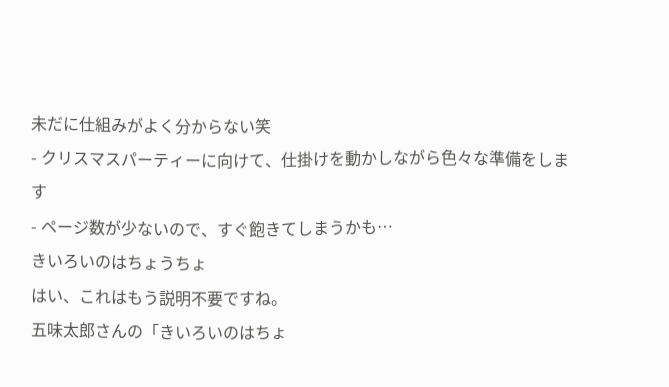未だに仕組みがよく分からない笑
- クリスマスパーティーに向けて、仕掛けを動かしながら色々な準備をします
- ページ数が少ないので、すぐ飽きてしまうかも…
きいろいのはちょうちょ
はい、これはもう説明不要ですね。
五味太郎さんの「きいろいのはちょ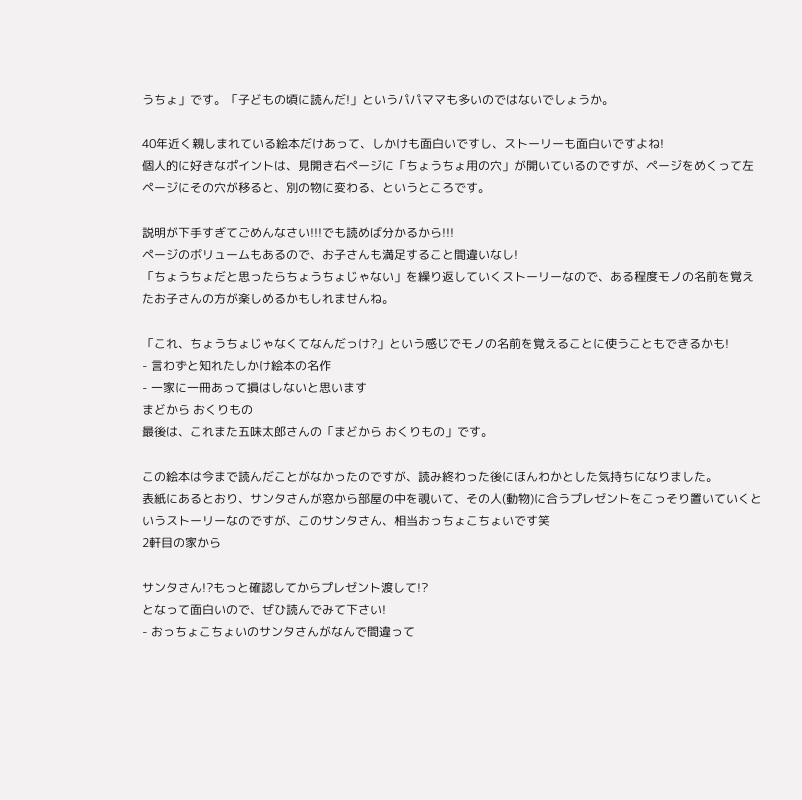うちょ」です。「子どもの頃に読んだ!」というパパママも多いのではないでしょうか。

40年近く親しまれている絵本だけあって、しかけも面白いですし、ストーリーも面白いですよね!
個人的に好きなポイントは、見開き右ページに「ちょうちょ用の穴」が開いているのですが、ページをめくって左ページにその穴が移ると、別の物に変わる、というところです。

説明が下手すぎてごめんなさい!!!でも読めば分かるから!!!
ページのボリュームもあるので、お子さんも満足すること間違いなし!
「ちょうちょだと思ったらちょうちょじゃない」を繰り返していくストーリーなので、ある程度モノの名前を覚えたお子さんの方が楽しめるかもしれませんね。

「これ、ちょうちょじゃなくてなんだっけ?」という感じでモノの名前を覚えることに使うこともできるかも!
- 言わずと知れたしかけ絵本の名作
- 一家に一冊あって損はしないと思います
まどから おくりもの
最後は、これまた五味太郎さんの「まどから おくりもの」です。

この絵本は今まで読んだことがなかったのですが、読み終わった後にほんわかとした気持ちになりました。
表紙にあるとおり、サンタさんが窓から部屋の中を覗いて、その人(動物)に合うプレゼントをこっそり置いていくというストーリーなのですが、このサンタさん、相当おっちょこちょいです笑
2軒目の家から

サンタさん!?もっと確認してからプレゼント渡して!?
となって面白いので、ぜひ読んでみて下さい!
- おっちょこちょいのサンタさんがなんで間違って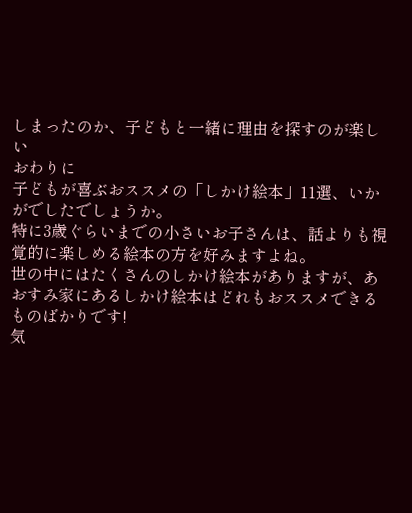しまったのか、子どもと一緒に理由を探すのが楽しい
おわりに
子どもが喜ぶおススメの「しかけ絵本」11選、いかがでしたでしょうか。
特に3歳ぐらいまでの小さいお子さんは、話よりも視覚的に楽しめる絵本の方を好みますよね。
世の中にはたくさんのしかけ絵本がありますが、あおすみ家にあるしかけ絵本はどれもおススメできるものばかりです!
気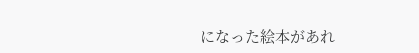になった絵本があれ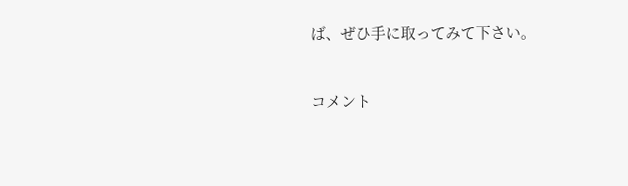ば、ぜひ手に取ってみて下さい。



コメント